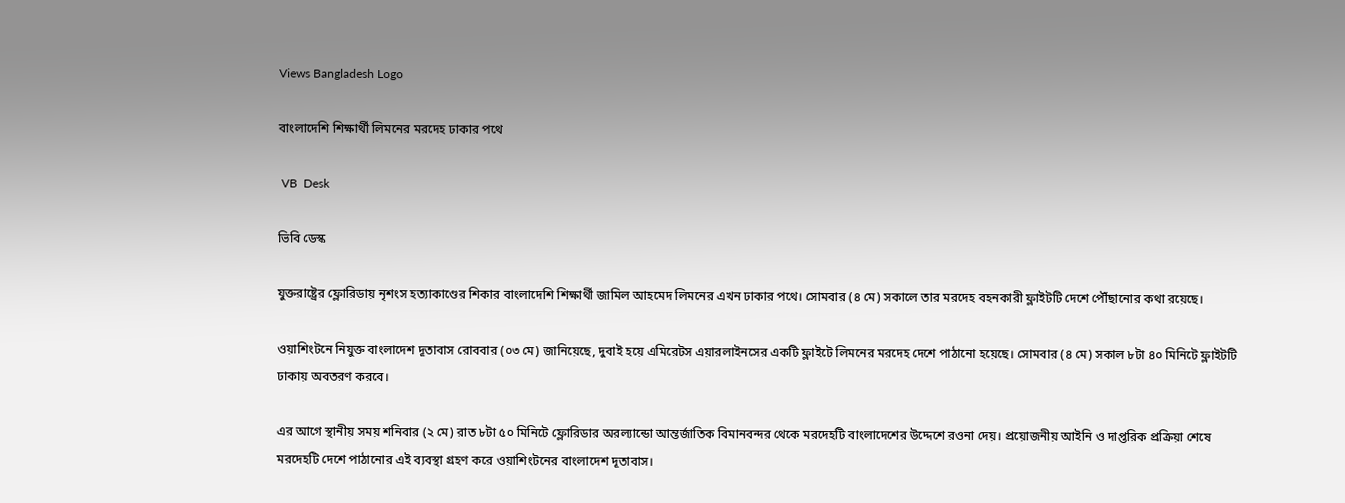Views Bangladesh Logo

বাংলাদেশি শিক্ষার্থী লিমনের মরদেহ ঢাকার পথে

 VB  Desk

ভিবি ডেস্ক

যুক্তরাষ্ট্রের ফ্লোরিডায় নৃশংস হত্যাকাণ্ডের শিকার বাংলাদেশি শিক্ষার্থী জামিল আহমেদ লিমনের এখন ঢাকার পথে। সোমবার (৪ মে) সকালে তার মরদেহ বহনকারী ফ্লাইটটি দেশে পৌঁছানোর কথা রয়েছে।

ওয়াশিংটনে নিযুক্ত বাংলাদেশ দূতাবাস রোববার (০৩ মে) জানিয়েছে, দুবাই হয়ে এমিরেটস এয়ারলাইনসের একটি ফ্লাইটে লিমনের মরদেহ দেশে পাঠানো হয়েছে। সোমবার (৪ মে) সকাল ৮টা ৪০ মিনিটে ফ্লাইটটি ঢাকায় অবতরণ করবে।

এর আগে স্থানীয় সময় শনিবার (২ মে) রাত ৮টা ৫০ মিনিটে ফ্লোরিডার অরল্যান্ডো আন্তর্জাতিক বিমানবন্দর থেকে মরদেহটি বাংলাদেশের উদ্দেশে রওনা দেয়। প্রয়োজনীয় আইনি ও দাপ্তরিক প্রক্রিয়া শেষে মরদেহটি দেশে পাঠানোর এই ব্যবস্থা গ্রহণ করে ওয়াশিংটনের বাংলাদেশ দূতাবাস।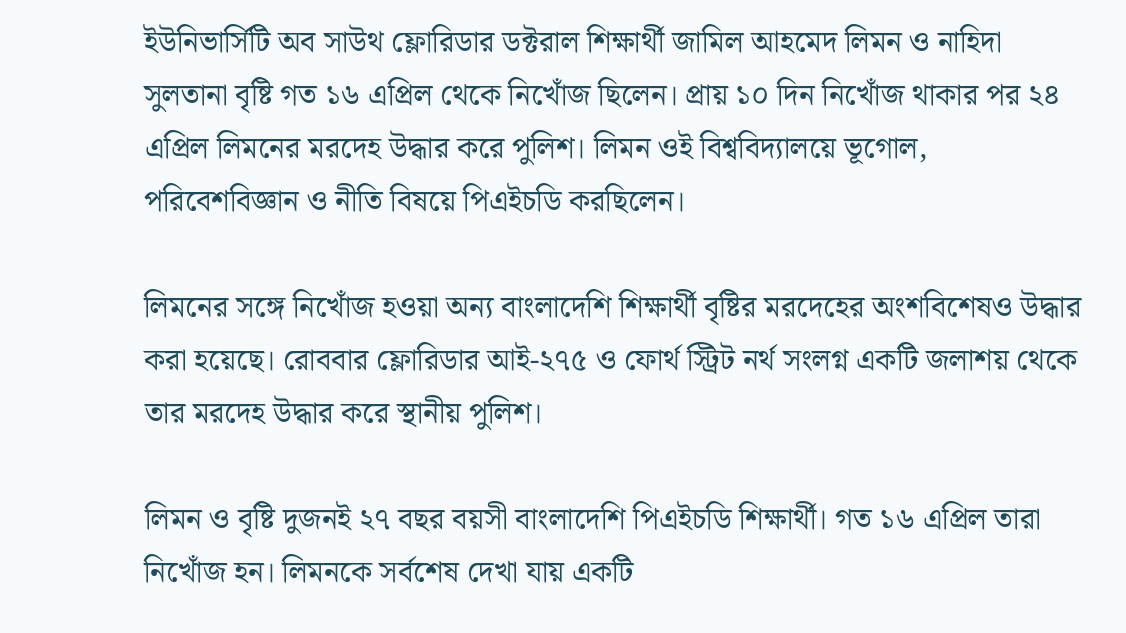ইউনিভার্সিটি অব সাউথ ফ্লোরিডার ডক্টরাল শিক্ষার্থী জামিল আহমেদ লিমন ও নাহিদা সুলতানা বৃষ্টি গত ১৬ এপ্রিল থেকে নিখোঁজ ছিলেন। প্রায় ১০ দিন নিখোঁজ থাকার পর ২৪ এপ্রিল লিমনের মরদেহ উদ্ধার করে পুলিশ। লিমন ওই বিশ্ববিদ্যালয়ে ভূগোল, পরিবেশবিজ্ঞান ও নীতি বিষয়ে পিএইচডি করছিলেন।

লিমনের সঙ্গে নিখোঁজ হওয়া অন্য বাংলাদেশি শিক্ষার্থী বৃষ্টির মরদেহের অংশবিশেষও উদ্ধার করা হয়েছে। রোববার ফ্লোরিডার আই-২৭৫ ও ফোর্থ স্ট্রিট নর্থ সংলগ্ন একটি জলাশয় থেকে তার মরদেহ উদ্ধার করে স্থানীয় পুলিশ।

লিমন ও বৃষ্টি দুজনই ২৭ বছর বয়সী বাংলাদেশি পিএইচডি শিক্ষার্থী। গত ১৬ এপ্রিল তারা নিখোঁজ হন। লিমনকে সর্বশেষ দেখা যায় একটি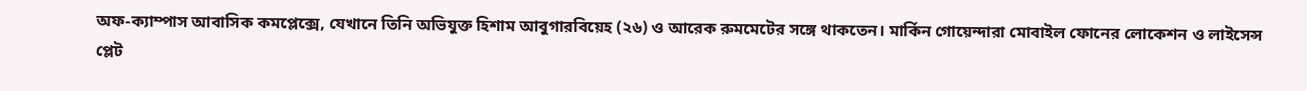অফ-ক্যাম্পাস আবাসিক কমপ্লেক্সে, যেখানে তিনি অভিযুক্ত হিশাম আবুগারবিয়েহ (২৬) ও আরেক রুমমেটের সঙ্গে থাকতেন। মার্কিন গোয়েন্দারা মোবাইল ফোনের লোকেশন ও লাইসেন্স প্লেট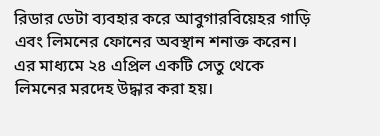রিডার ডেটা ব্যবহার করে আবুগারবিয়েহর গাড়ি এবং লিমনের ফোনের অবস্থান শনাক্ত করেন। এর মাধ্যমে ২৪ এপ্রিল একটি সেতু থেকে লিমনের মরদেহ উদ্ধার করা হয়।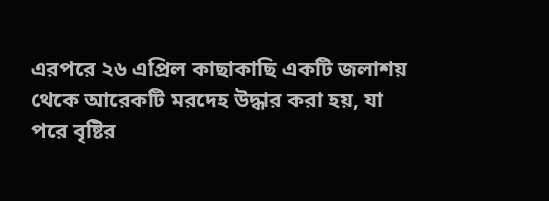এরপরে ২৬ এপ্রিল কাছাকাছি একটি জলাশয় থেকে আরেকটি মরদেহ উদ্ধার করা হয়, যা পরে বৃষ্টির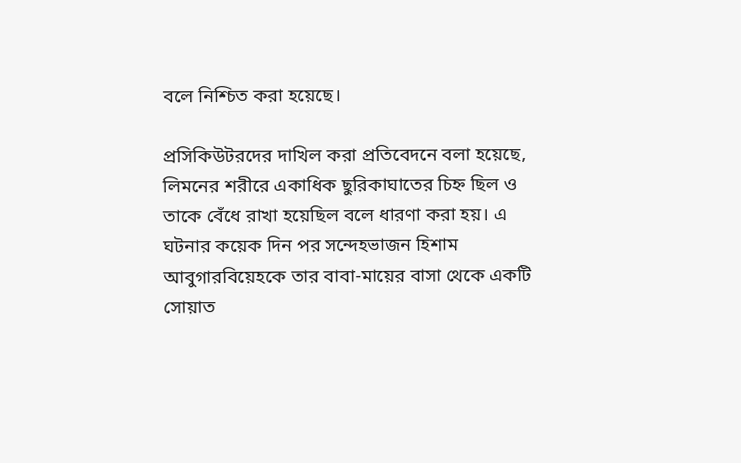বলে নিশ্চিত করা হয়েছে।

প্রসিকিউটরদের দাখিল করা প্রতিবেদনে বলা হয়েছে, লিমনের শরীরে একাধিক ছুরিকাঘাতের চিহ্ন ছিল ও তাকে বেঁধে রাখা হয়েছিল বলে ধারণা করা হয়। এ ঘটনার কয়েক দিন পর সন্দেহভাজন হিশাম আবুগারবিয়েহকে তার বাবা-মায়ের বাসা থেকে একটি সোয়াত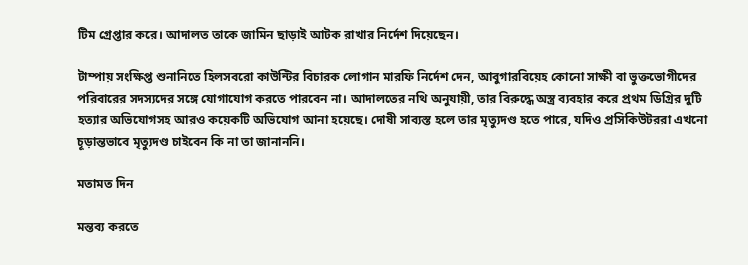টিম গ্রেপ্তার করে। আদালত তাকে জামিন ছাড়াই আটক রাখার নির্দেশ দিয়েছেন।

টাম্পায় সংক্ষিপ্ত শুনানিতে হিলসবরো কাউন্টির বিচারক লোগান মারফি নির্দেশ দেন, আবুগারবিয়েহ কোনো সাক্ষী বা ভুক্তভোগীদের পরিবারের সদস্যদের সঙ্গে যোগাযোগ করতে পারবেন না। আদালতের নথি অনুযায়ী, তার বিরুদ্ধে অস্ত্র ব্যবহার করে প্রথম ডিগ্রির দুটি হত্যার অভিযোগসহ আরও কয়েকটি অভিযোগ আনা হয়েছে। দোষী সাব্যস্ত হলে তার মৃত্যুদণ্ড হতে পারে, যদিও প্রসিকিউটররা এখনো চূড়ান্তভাবে মৃত্যুদণ্ড চাইবেন কি না তা জানাননি।

মতামত দিন

মন্তব্য করতে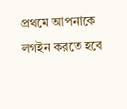প্রথমে আপনাকে লগইন করতে হবে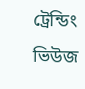ট্রেন্ডিং ভিউজ